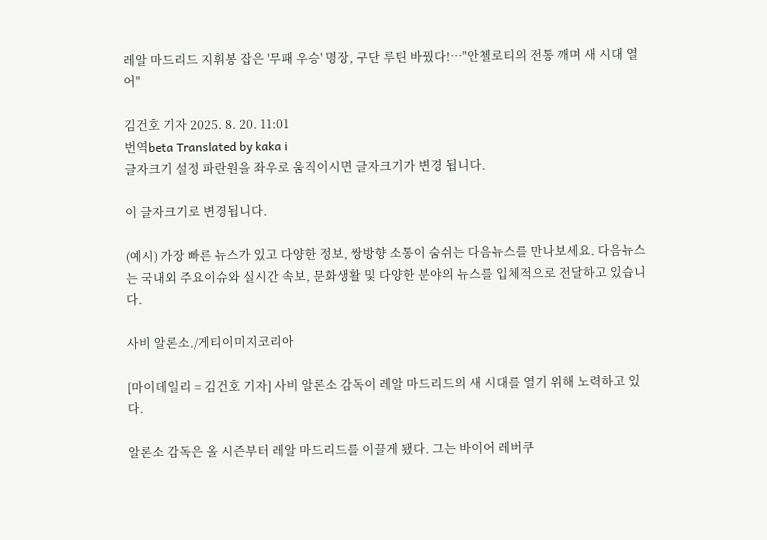레알 마드리드 지휘봉 잡은 '무패 우승' 명장, 구단 루틴 바꿨다!…"안첼로티의 전통 깨며 새 시대 열어"

김건호 기자 2025. 8. 20. 11:01
번역beta Translated by kaka i
글자크기 설정 파란원을 좌우로 움직이시면 글자크기가 변경 됩니다.

이 글자크기로 변경됩니다.

(예시) 가장 빠른 뉴스가 있고 다양한 정보, 쌍방향 소통이 숨쉬는 다음뉴스를 만나보세요. 다음뉴스는 국내외 주요이슈와 실시간 속보, 문화생활 및 다양한 분야의 뉴스를 입체적으로 전달하고 있습니다.

사비 알론소./게티이미지코리아

[마이데일리 = 김건호 기자] 사비 알론소 감독이 레알 마드리드의 새 시대를 열기 위해 노력하고 있다.

알론소 감독은 올 시즌부터 레알 마드리드를 이끌게 됐다. 그는 바이어 레버쿠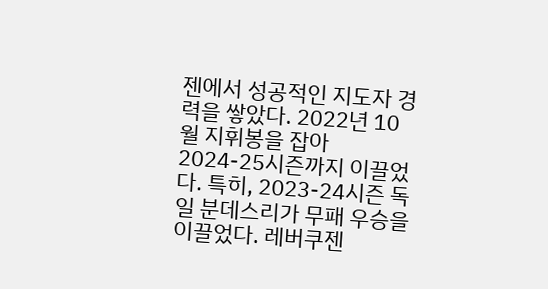젠에서 성공적인 지도자 경력을 쌓았다. 2022년 10월 지휘봉을 잡아 2024-25시즌까지 이끌었다. 특히, 2023-24시즌 독일 분데스리가 무패 우승을 이끌었다. 레버쿠젠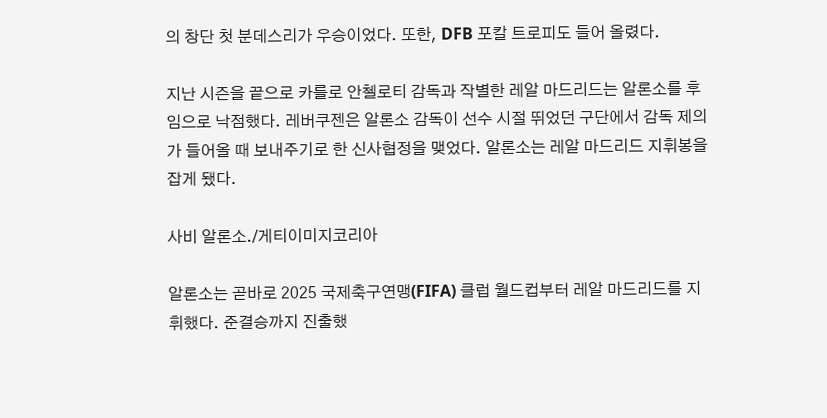의 창단 첫 분데스리가 우승이었다. 또한, DFB 포칼 트로피도 들어 올렸다.

지난 시즌을 끝으로 카를로 안첼로티 감독과 작별한 레알 마드리드는 알론소를 후임으로 낙점했다. 레버쿠젠은 알론소 감독이 선수 시절 뛰었던 구단에서 감독 제의가 들어올 때 보내주기로 한 신사협정을 맺었다. 알론소는 레알 마드리드 지휘봉을 잡게 됐다.

사비 알론소./게티이미지코리아

알론소는 곧바로 2025 국제축구연맹(FIFA) 클럽 월드컵부터 레알 마드리드를 지휘했다. 준결승까지 진출했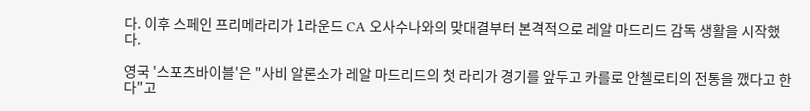다. 이후 스페인 프리메라리가 1라운드 CA 오사수나와의 맞대결부터 본격적으로 레알 마드리드 감독 생활을 시작했다.

영국 '스포츠바이블'은 "사비 알론소가 레알 마드리드의 첫 라리가 경기를 앞두고 카를로 안첼로티의 전통을 깼다고 한다"고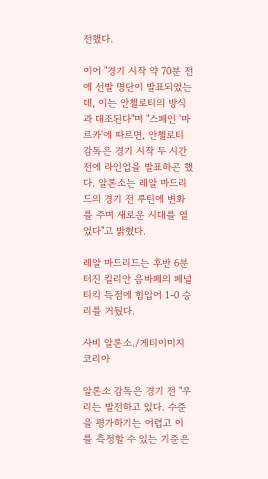전했다.

이어 "경기 시작 약 70분 전에 선발 명단이 발표되었는데, 이는 안첼로티의 방식과 대조된다"며 "스페인 '마르카'에 따르면, 안첼로티 감독은 경기 시작 두 시간 전에 라인업을 발표하곤 했다. 알론소는 레알 마드리드의 경기 전 루틴에 변화를 주며 새로운 시대를 열었다"고 밝혔다.

레알 마드리드는 후반 6분 터진 킬리안 음바페의 페널티킥 득점에 힘입어 1-0 승리를 거뒀다.

사비 알론소./게티이미지코리아

알론소 감독은 경기 전 "우리는 발전하고 있다. 수준을 평가하기는 어렵고 이를 측정할 수 있는 기준은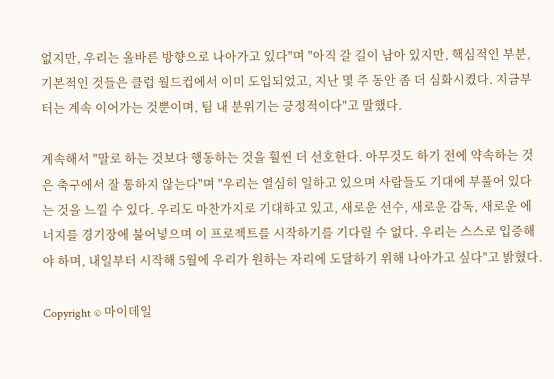없지만, 우리는 올바른 방향으로 나아가고 있다"며 "아직 갈 길이 남아 있지만, 핵심적인 부분, 기본적인 것들은 클럽 월드컵에서 이미 도입되었고, 지난 몇 주 동안 좀 더 심화시켰다. 지금부터는 계속 이어가는 것뿐이며, 팀 내 분위기는 긍정적이다"고 말했다.

계속해서 "말로 하는 것보다 행동하는 것을 훨씬 더 선호한다. 아무것도 하기 전에 약속하는 것은 축구에서 잘 통하지 않는다"며 "우리는 열심히 일하고 있으며 사람들도 기대에 부풀어 있다는 것을 느낄 수 있다. 우리도 마찬가지로 기대하고 있고, 새로운 선수, 새로운 감독, 새로운 에너지를 경기장에 불어넣으며 이 프로젝트를 시작하기를 기다릴 수 없다. 우리는 스스로 입증해야 하며, 내일부터 시작해 5월에 우리가 원하는 자리에 도달하기 위해 나아가고 싶다"고 밝혔다.

Copyright © 마이데일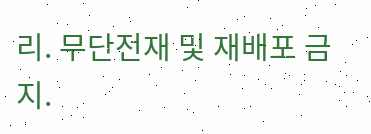리. 무단전재 및 재배포 금지.